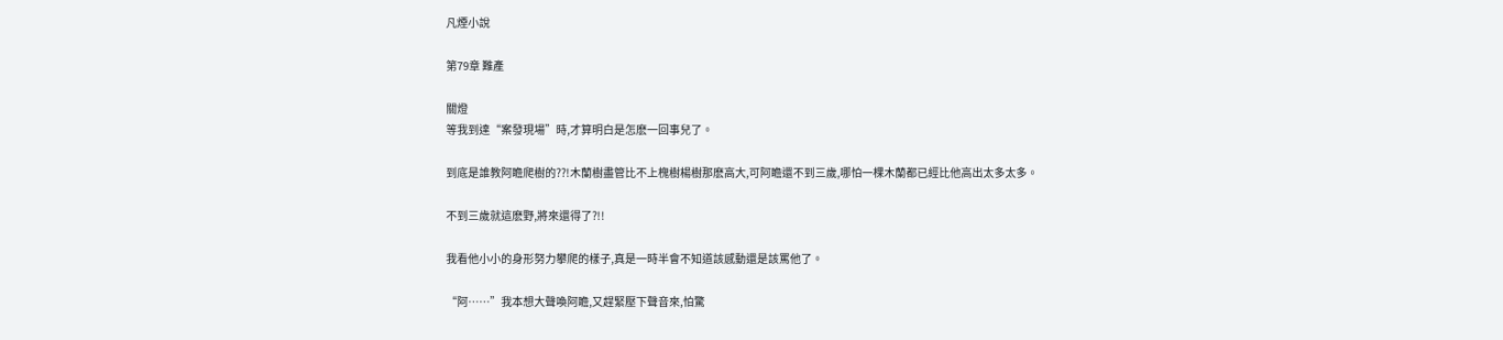凡煙小說

第79章 難產

關燈
等我到達“案發現場”時,才算明白是怎麽一回事兒了。

到底是誰教阿瞻爬樹的??!木蘭樹盡管比不上槐樹楊樹那麽高大,可阿瞻還不到三歲,哪怕一棵木蘭都已經比他高出太多太多。

不到三歲就這麽野,將來還得了?!!

我看他小小的身形努力攀爬的樣子,真是一時半會不知道該感動還是該罵他了。

“阿……”我本想大聲喚阿瞻,又趕緊壓下聲音來,怕驚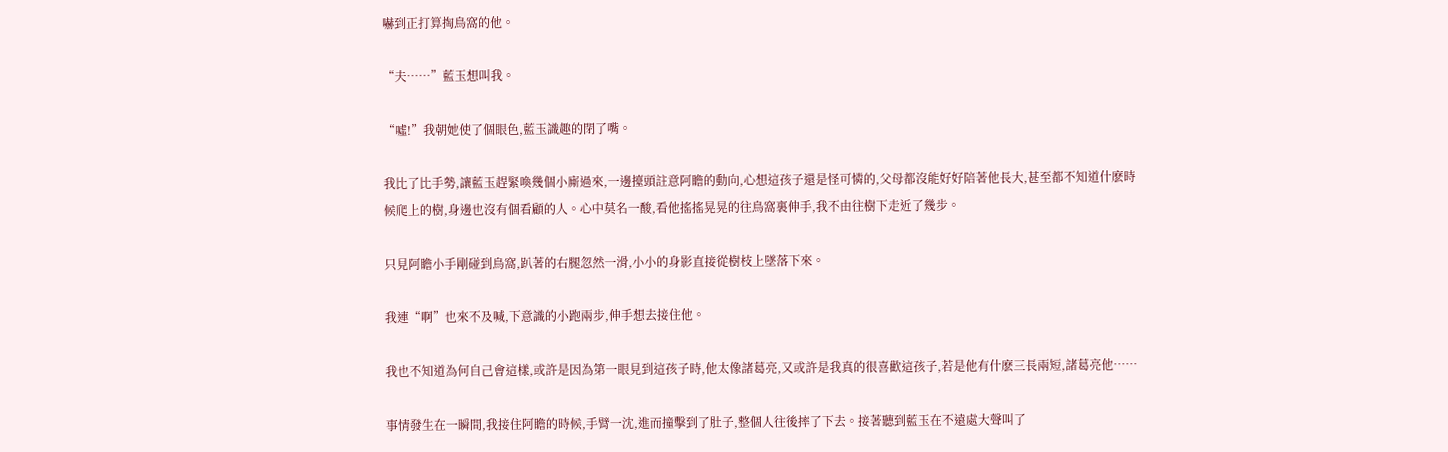嚇到正打算掏鳥窩的他。

“夫……”藍玉想叫我。

“噓!”我朝她使了個眼色,藍玉識趣的閉了嘴。

我比了比手勢,讓藍玉趕緊喚幾個小廝過來,一邊擡頭註意阿瞻的動向,心想這孩子還是怪可憐的,父母都沒能好好陪著他長大,甚至都不知道什麽時候爬上的樹,身邊也沒有個看顧的人。心中莫名一酸,看他搖搖晃晃的往鳥窩裏伸手,我不由往樹下走近了幾步。

只見阿瞻小手剛碰到鳥窩,趴著的右腿忽然一滑,小小的身影直接從樹枝上墜落下來。

我連“啊”也來不及喊,下意識的小跑兩步,伸手想去接住他。

我也不知道為何自己會這樣,或許是因為第一眼見到這孩子時,他太像諸葛亮,又或許是我真的很喜歡這孩子,若是他有什麽三長兩短,諸葛亮他……

事情發生在一瞬間,我接住阿瞻的時候,手臂一沈,進而撞擊到了肚子,整個人往後摔了下去。接著聽到藍玉在不遠處大聲叫了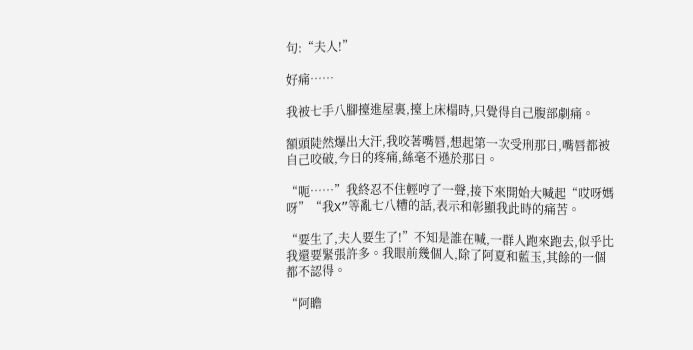句:“夫人!”

好痛……

我被七手八腳擡進屋裏,擡上床榻時,只覺得自己腹部劇痛。

額頭陡然爆出大汗,我咬著嘴唇,想起第一次受刑那日,嘴唇都被自己咬破,今日的疼痛,絲毫不遜於那日。

“呃……”我終忍不住輕哼了一聲,接下來開始大喊起“哎呀媽呀”“我X”等亂七八糟的話,表示和彰顯我此時的痛苦。

“要生了,夫人要生了!”不知是誰在喊,一群人跑來跑去,似乎比我還要緊張許多。我眼前幾個人,除了阿夏和藍玉,其餘的一個都不認得。

“阿瞻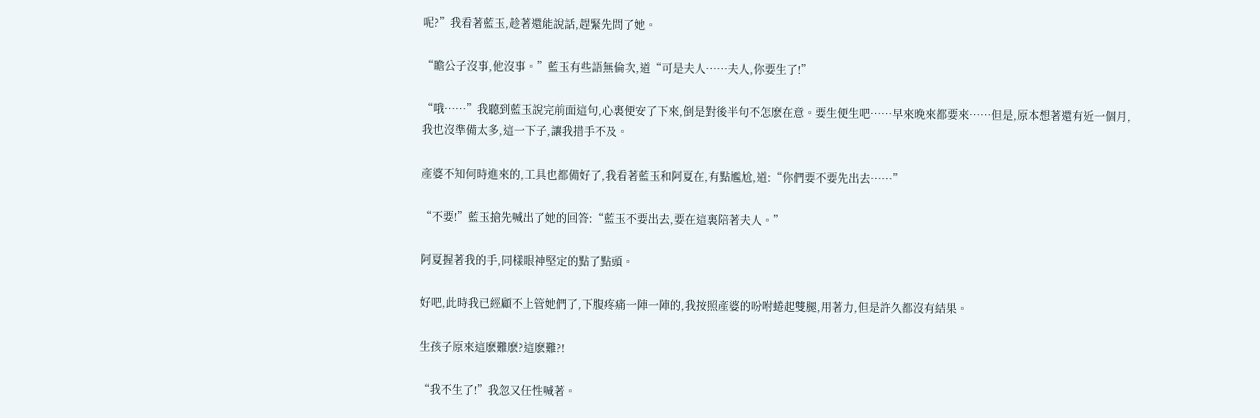呢?”我看著藍玉,趁著還能說話,趕緊先問了她。

“瞻公子沒事,他沒事。”藍玉有些語無倫次,道“可是夫人……夫人,你要生了!”

“哦……”我聽到藍玉說完前面這句,心裏便安了下來,倒是對後半句不怎麽在意。要生便生吧……早來晚來都要來……但是,原本想著還有近一個月,我也沒準備太多,這一下子,讓我措手不及。

產婆不知何時進來的,工具也都備好了,我看著藍玉和阿夏在,有點尷尬,道:“你們要不要先出去……”

“不要!”藍玉搶先喊出了她的回答:“藍玉不要出去,要在這裏陪著夫人。”

阿夏握著我的手,同樣眼神堅定的點了點頭。

好吧,此時我已經顧不上管她們了,下腹疼痛一陣一陣的,我按照產婆的吩咐蜷起雙腿,用著力,但是許久都沒有結果。

生孩子原來這麽難麽?這麽難?!

“我不生了!”我忽又任性喊著。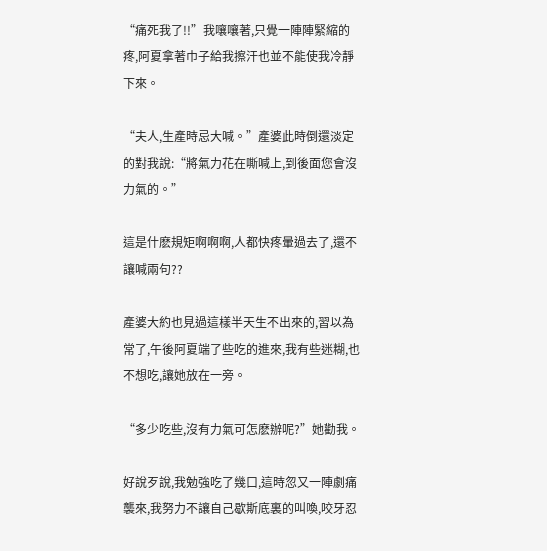“痛死我了!!”我嚷嚷著,只覺一陣陣緊縮的疼,阿夏拿著巾子給我擦汗也並不能使我冷靜下來。

“夫人,生產時忌大喊。”產婆此時倒還淡定的對我說:“將氣力花在嘶喊上,到後面您會沒力氣的。”

這是什麽規矩啊啊啊,人都快疼暈過去了,還不讓喊兩句??

產婆大約也見過這樣半天生不出來的,習以為常了,午後阿夏端了些吃的進來,我有些迷糊,也不想吃,讓她放在一旁。

“多少吃些,沒有力氣可怎麽辦呢?”她勸我。

好說歹說,我勉強吃了幾口,這時忽又一陣劇痛襲來,我努力不讓自己歇斯底裏的叫喚,咬牙忍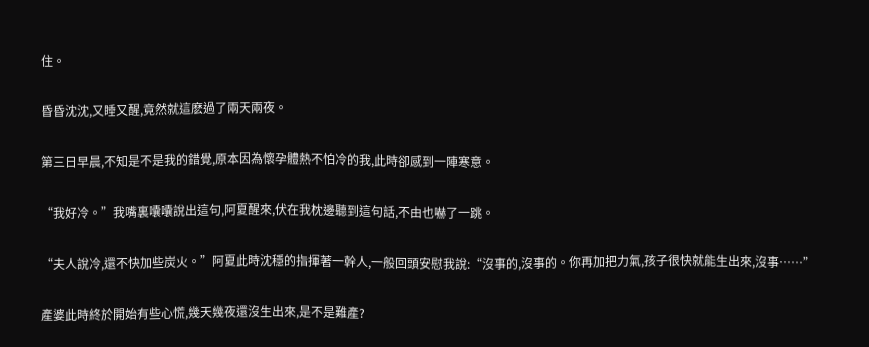住。

昏昏沈沈,又睡又醒,竟然就這麽過了兩天兩夜。

第三日早晨,不知是不是我的錯覺,原本因為懷孕體熱不怕冷的我,此時卻感到一陣寒意。

“我好冷。”我嘴裏囔囔說出這句,阿夏醒來,伏在我枕邊聽到這句話,不由也嚇了一跳。

“夫人說冷,還不快加些炭火。”阿夏此時沈穩的指揮著一幹人,一般回頭安慰我說:“沒事的,沒事的。你再加把力氣,孩子很快就能生出來,沒事……”

產婆此時終於開始有些心慌,幾天幾夜還沒生出來,是不是難產?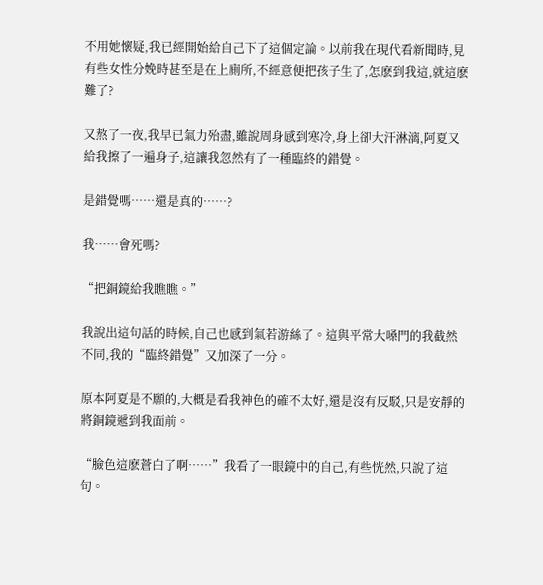不用她懷疑,我已經開始給自己下了這個定論。以前我在現代看新聞時,見有些女性分娩時甚至是在上廁所,不經意便把孩子生了,怎麽到我這,就這麽難了?

又熬了一夜,我早已氣力殆盡,雖說周身感到寒冷,身上卻大汗淋漓,阿夏又給我擦了一遍身子,這讓我忽然有了一種臨終的錯覺。

是錯覺嗎……還是真的……?

我……會死嗎?

“把銅鏡給我瞧瞧。”

我說出這句話的時候,自己也感到氣若游絲了。這與平常大嗓門的我截然不同,我的“臨終錯覺”又加深了一分。

原本阿夏是不願的,大概是看我神色的確不太好,還是沒有反駁,只是安靜的將銅鏡遞到我面前。

“臉色這麽蒼白了啊……”我看了一眼鏡中的自己,有些恍然,只說了這句。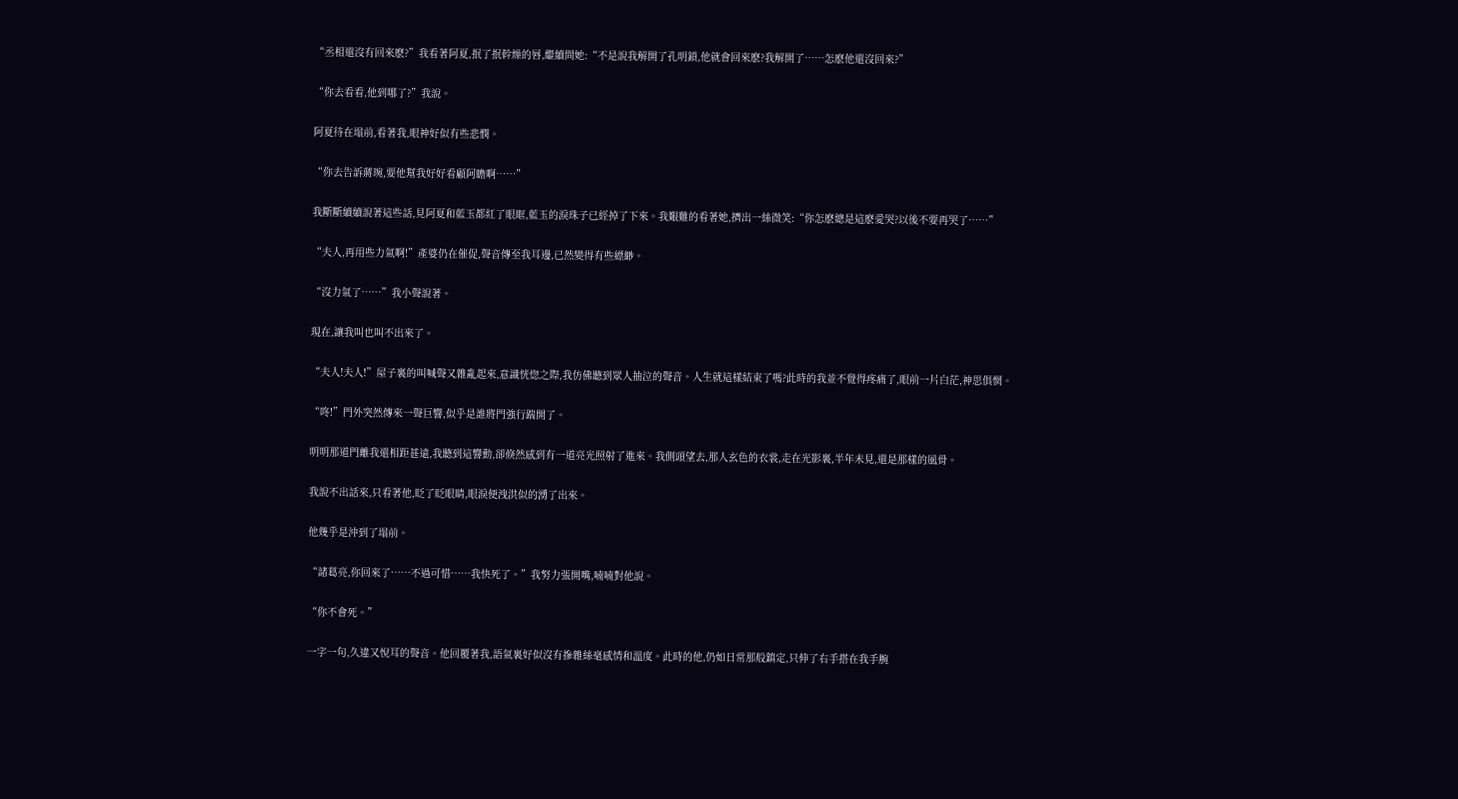“丞相還沒有回來麽?”我看著阿夏,抿了抿幹燥的唇,繼續問她:“不是說我解開了孔明鎖,他就會回來麽?我解開了……怎麽他還沒回來?”

“你去看看,他到哪了?”我說。

阿夏待在塌前,看著我,眼神好似有些悲憫。

“你去告訴蔣琬,要他幫我好好看顧阿瞻啊……”

我斷斷續續說著這些話,見阿夏和藍玉都紅了眼眶,藍玉的淚珠子已經掉了下來。我艱難的看著她,擠出一絲微笑:“你怎麽總是這麽愛哭?以後不要再哭了……”

“夫人,再用些力氣啊!”產婆仍在催促,聲音傳至我耳邊,已然變得有些縹緲。

“沒力氣了……”我小聲說著。

現在,讓我叫也叫不出來了。

“夫人!夫人!”屋子裏的叫喊聲又雜亂起來,意識恍惚之際,我仿佛聽到眾人抽泣的聲音。人生就這樣結束了嗎?此時的我並不覺得疼痛了,眼前一片白茫,神思俱惘。

“咚!”門外突然傳來一聲巨響,似乎是誰將門強行踹開了。

明明那道門離我還相距甚遠,我聽到這響動,卻倏然感到有一道亮光照射了進來。我側頭望去,那人玄色的衣裳,走在光影裏,半年未見,還是那樣的風骨。

我說不出話來,只看著他,眨了眨眼睛,眼淚便洩洪似的湧了出來。

他幾乎是沖到了塌前。

“諸葛亮,你回來了……不過可惜……我快死了。”我努力張開嘴,喃喃對他說。

“你不會死。”

一字一句,久違又悅耳的聲音。他回覆著我,語氣裏好似沒有摻雜絲毫感情和溫度。此時的他,仍如日常那般鎮定,只伸了右手搭在我手腕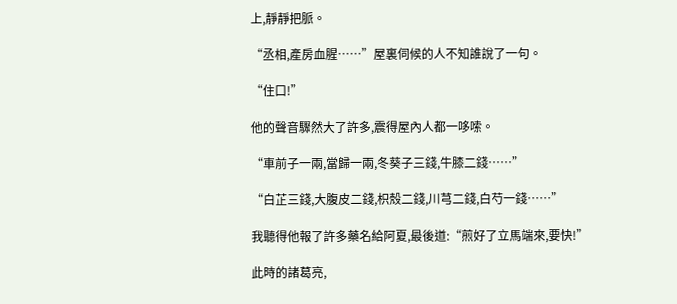上,靜靜把脈。

“丞相,產房血腥……”屋裏伺候的人不知誰說了一句。

“住口!”

他的聲音驟然大了許多,震得屋內人都一哆嗦。

“車前子一兩,當歸一兩,冬葵子三錢,牛膝二錢……”

“白芷三錢,大腹皮二錢,枳殼二錢,川芎二錢,白芍一錢……”

我聽得他報了許多藥名給阿夏,最後道:“煎好了立馬端來,要快!”

此時的諸葛亮,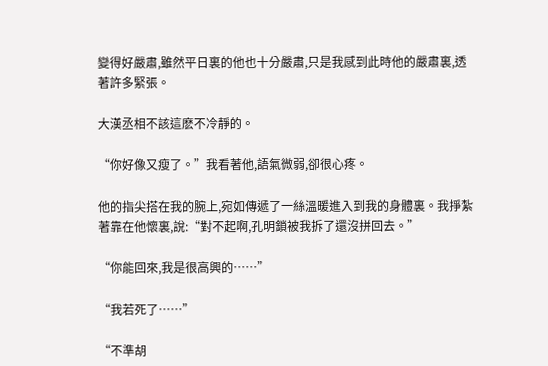變得好嚴肅,雖然平日裏的他也十分嚴肅,只是我感到此時他的嚴肅裏,透著許多緊張。

大漢丞相不該這麽不冷靜的。

“你好像又瘦了。”我看著他,語氣微弱,卻很心疼。

他的指尖搭在我的腕上,宛如傳遞了一絲溫暖進入到我的身體裏。我掙紮著靠在他懷裏,說:“對不起啊,孔明鎖被我拆了還沒拼回去。”

“你能回來,我是很高興的……”

“我若死了……”

“不準胡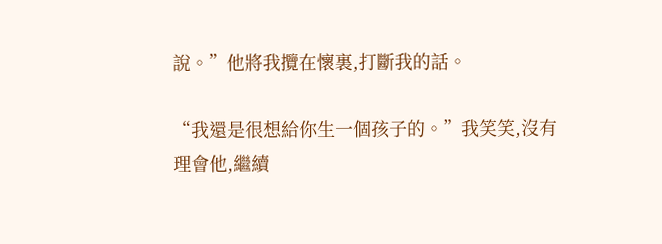說。”他將我攬在懷裏,打斷我的話。

“我還是很想給你生一個孩子的。”我笑笑,沒有理會他,繼續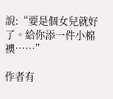說:“要是個女兒就好了。給你添一件小棉襖……”

作者有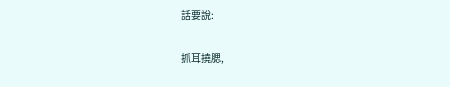話要說:

抓耳撓腮,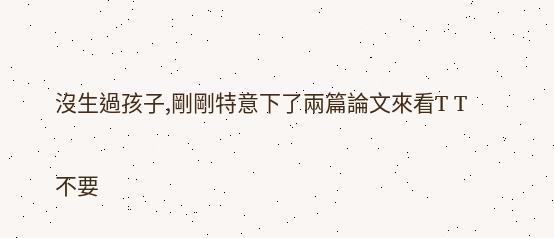沒生過孩子,剛剛特意下了兩篇論文來看T T

不要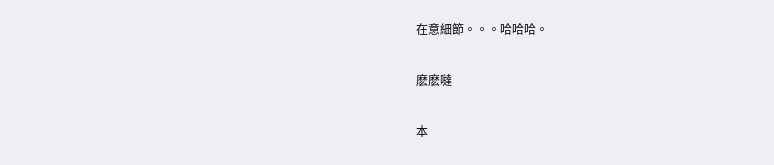在意細節。。。哈哈哈。

麽麽噠

本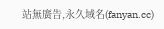站無廣告,永久域名(fanyan.cc)